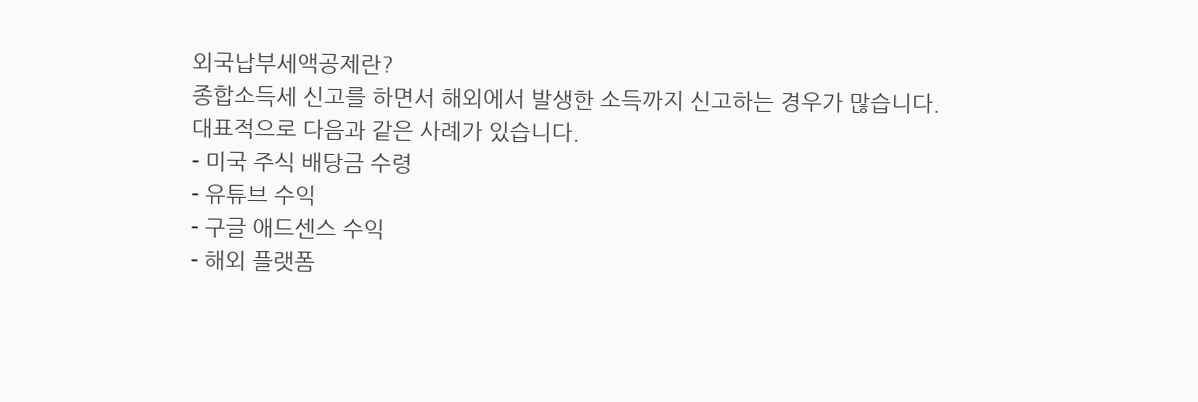외국납부세액공제란?
종합소득세 신고를 하면서 해외에서 발생한 소득까지 신고하는 경우가 많습니다.
대표적으로 다음과 같은 사례가 있습니다.
- 미국 주식 배당금 수령
- 유튜브 수익
- 구글 애드센스 수익
- 해외 플랫폼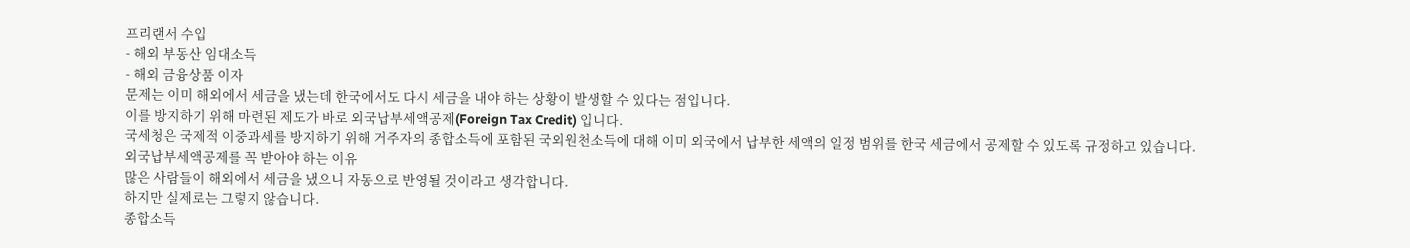프리랜서 수입
- 해외 부동산 임대소득
- 해외 금융상품 이자
문제는 이미 해외에서 세금을 냈는데 한국에서도 다시 세금을 내야 하는 상황이 발생할 수 있다는 점입니다.
이를 방지하기 위해 마련된 제도가 바로 외국납부세액공제(Foreign Tax Credit) 입니다.
국세청은 국제적 이중과세를 방지하기 위해 거주자의 종합소득에 포함된 국외원천소득에 대해 이미 외국에서 납부한 세액의 일정 범위를 한국 세금에서 공제할 수 있도록 규정하고 있습니다.
외국납부세액공제를 꼭 받아야 하는 이유
많은 사람들이 해외에서 세금을 냈으니 자동으로 반영될 것이라고 생각합니다.
하지만 실제로는 그렇지 않습니다.
종합소득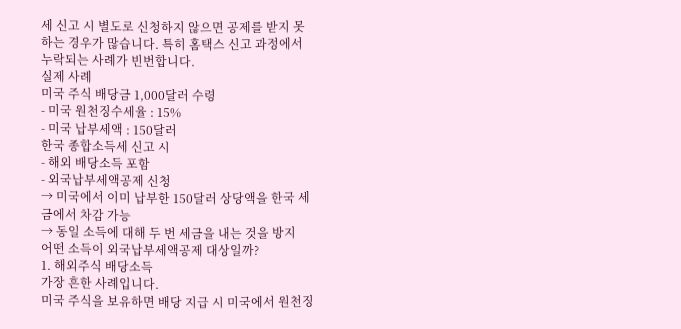세 신고 시 별도로 신청하지 않으면 공제를 받지 못하는 경우가 많습니다. 특히 홈택스 신고 과정에서 누락되는 사례가 빈번합니다.
실제 사례
미국 주식 배당금 1,000달러 수령
- 미국 원천징수세율 : 15%
- 미국 납부세액 : 150달러
한국 종합소득세 신고 시
- 해외 배당소득 포함
- 외국납부세액공제 신청
→ 미국에서 이미 납부한 150달러 상당액을 한국 세금에서 차감 가능
→ 동일 소득에 대해 두 번 세금을 내는 것을 방지
어떤 소득이 외국납부세액공제 대상일까?
1. 해외주식 배당소득
가장 흔한 사례입니다.
미국 주식을 보유하면 배당 지급 시 미국에서 원천징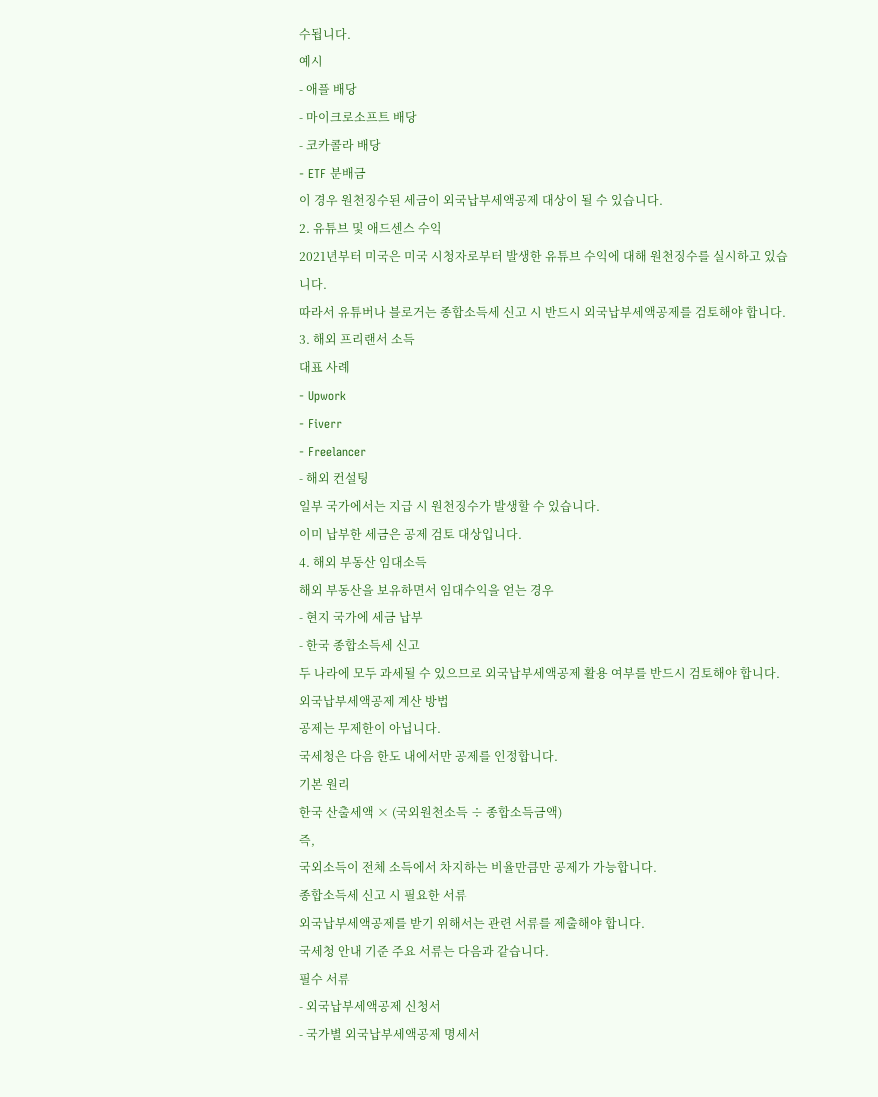수됩니다.
예시
- 애플 배당
- 마이크로소프트 배당
- 코카콜라 배당
- ETF 분배금
이 경우 원천징수된 세금이 외국납부세액공제 대상이 될 수 있습니다.
2. 유튜브 및 애드센스 수익
2021년부터 미국은 미국 시청자로부터 발생한 유튜브 수익에 대해 원천징수를 실시하고 있습니다.
따라서 유튜버나 블로거는 종합소득세 신고 시 반드시 외국납부세액공제를 검토해야 합니다.
3. 해외 프리랜서 소득
대표 사례
- Upwork
- Fiverr
- Freelancer
- 해외 컨설팅
일부 국가에서는 지급 시 원천징수가 발생할 수 있습니다.
이미 납부한 세금은 공제 검토 대상입니다.
4. 해외 부동산 임대소득
해외 부동산을 보유하면서 임대수익을 얻는 경우
- 현지 국가에 세금 납부
- 한국 종합소득세 신고
두 나라에 모두 과세될 수 있으므로 외국납부세액공제 활용 여부를 반드시 검토해야 합니다.
외국납부세액공제 계산 방법
공제는 무제한이 아닙니다.
국세청은 다음 한도 내에서만 공제를 인정합니다.
기본 원리
한국 산출세액 × (국외원천소득 ÷ 종합소득금액)
즉,
국외소득이 전체 소득에서 차지하는 비율만큼만 공제가 가능합니다.
종합소득세 신고 시 필요한 서류
외국납부세액공제를 받기 위해서는 관련 서류를 제출해야 합니다.
국세청 안내 기준 주요 서류는 다음과 같습니다.
필수 서류
- 외국납부세액공제 신청서
- 국가별 외국납부세액공제 명세서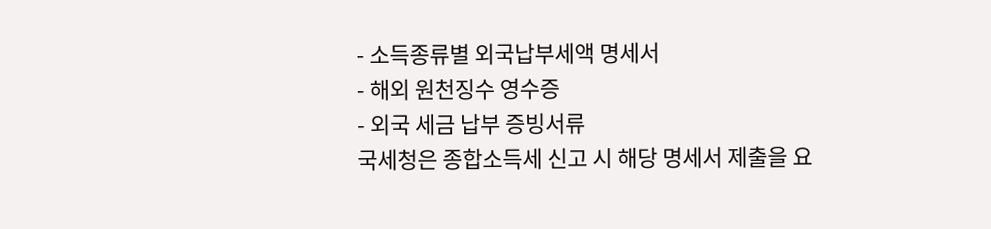- 소득종류별 외국납부세액 명세서
- 해외 원천징수 영수증
- 외국 세금 납부 증빙서류
국세청은 종합소득세 신고 시 해당 명세서 제출을 요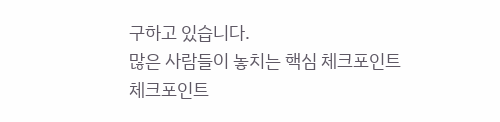구하고 있습니다.
많은 사람들이 놓치는 핵심 체크포인트
체크포인트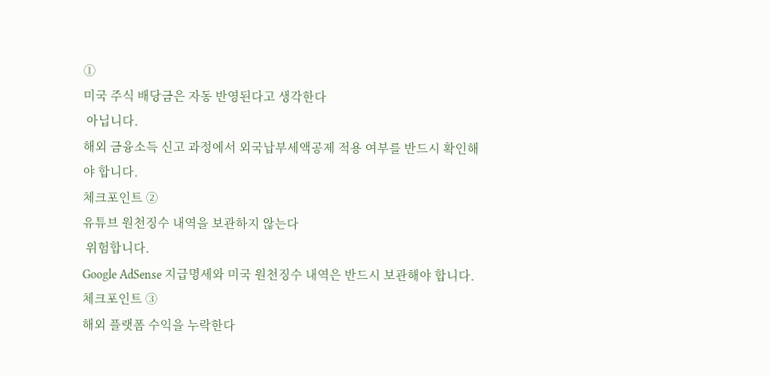①
미국 주식 배당금은 자동 반영된다고 생각한다
 아닙니다.
해외 금융소득 신고 과정에서 외국납부세액공제 적용 여부를 반드시 확인해야 합니다.
체크포인트 ②
유튜브 원천징수 내역을 보관하지 않는다
 위험합니다.
Google AdSense 지급명세와 미국 원천징수 내역은 반드시 보관해야 합니다.
체크포인트 ③
해외 플랫폼 수익을 누락한다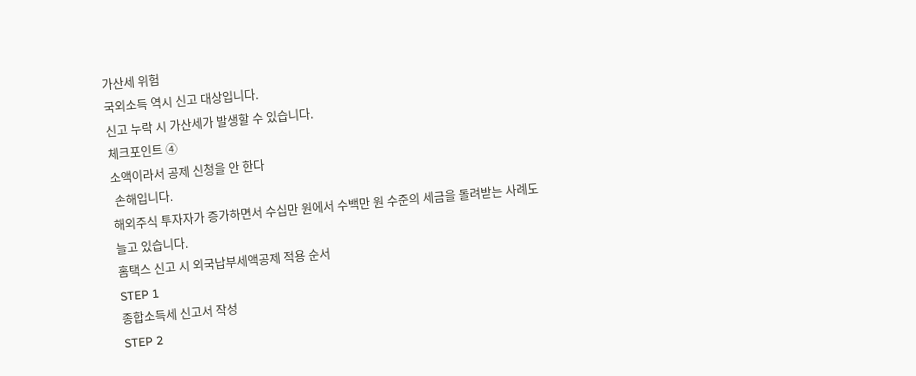가산세 위험
국외소득 역시 신고 대상입니다.
신고 누락 시 가산세가 발생할 수 있습니다.
체크포인트 ④
소액이라서 공제 신청을 안 한다
 손해입니다.
해외주식 투자자가 증가하면서 수십만 원에서 수백만 원 수준의 세금을 돌려받는 사례도 늘고 있습니다.
홈택스 신고 시 외국납부세액공제 적용 순서
STEP 1
종합소득세 신고서 작성
STEP 2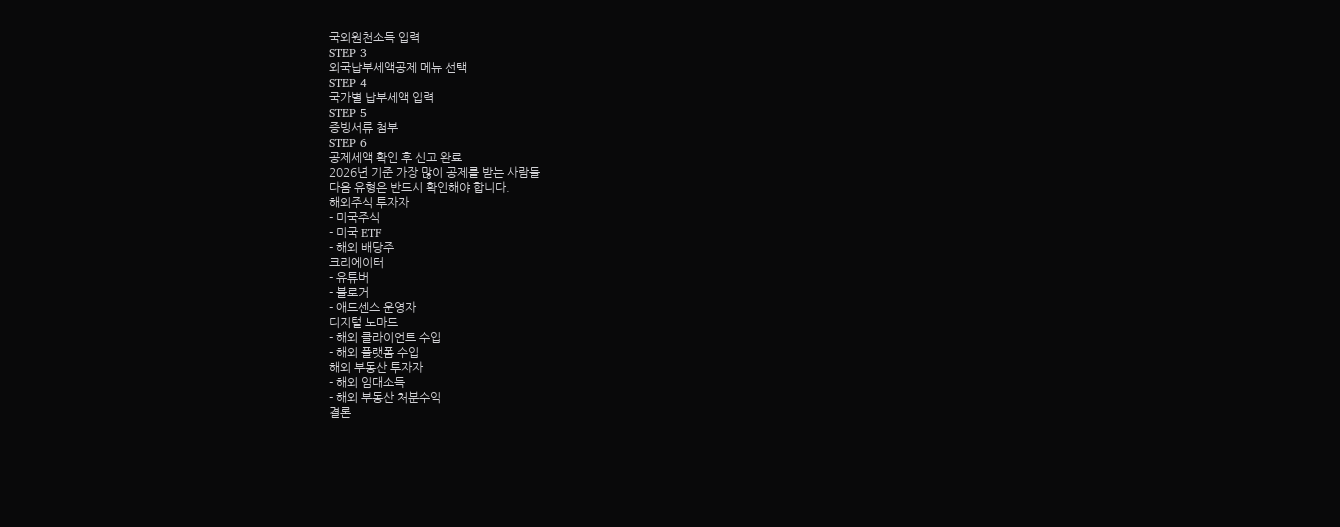국외원천소득 입력
STEP 3
외국납부세액공제 메뉴 선택
STEP 4
국가별 납부세액 입력
STEP 5
증빙서류 첨부
STEP 6
공제세액 확인 후 신고 완료
2026년 기준 가장 많이 공제를 받는 사람들
다음 유형은 반드시 확인해야 합니다.
해외주식 투자자
- 미국주식
- 미국 ETF
- 해외 배당주
크리에이터
- 유튜버
- 블로거
- 애드센스 운영자
디지털 노마드
- 해외 클라이언트 수입
- 해외 플랫폼 수입
해외 부동산 투자자
- 해외 임대소득
- 해외 부동산 처분수익
결론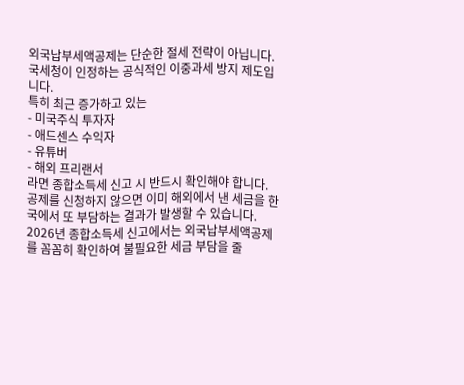외국납부세액공제는 단순한 절세 전략이 아닙니다.
국세청이 인정하는 공식적인 이중과세 방지 제도입니다.
특히 최근 증가하고 있는
- 미국주식 투자자
- 애드센스 수익자
- 유튜버
- 해외 프리랜서
라면 종합소득세 신고 시 반드시 확인해야 합니다.
공제를 신청하지 않으면 이미 해외에서 낸 세금을 한국에서 또 부담하는 결과가 발생할 수 있습니다.
2026년 종합소득세 신고에서는 외국납부세액공제를 꼼꼼히 확인하여 불필요한 세금 부담을 줄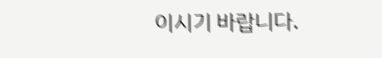이시기 바랍니다.